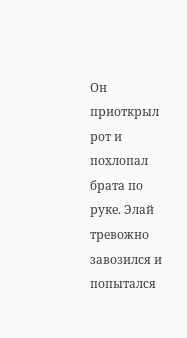Он приоткрыл рот и похлопал брата по руке. Элай тревожно завозился и попытался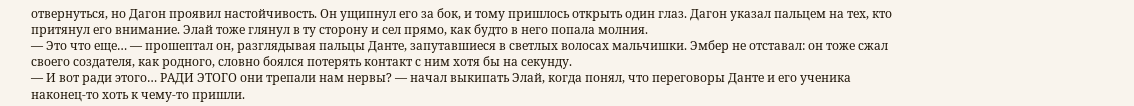отвернуться, но Дагон проявил настойчивость. Он ущипнул его за бок, и тому пришлось открыть один глаз. Дагон указал пальцем на тех, кто притянул его внимание. Элай тоже глянул в ту сторону и сел прямо, как будто в него попала молния.
— Это что еще… — прошептал он, разглядывая пальцы Данте, запутавшиеся в светлых волосах мальчишки. Эмбер не отставал: он тоже сжал своего создателя, как родного, словно боялся потерять контакт с ним хотя бы на секунду.
— И вот ради этого… РАДИ ЭТОГО они трепали нам нервы? — начал выкипать Элай, когда понял, что переговоры Данте и его ученика наконец-то хоть к чему-то пришли.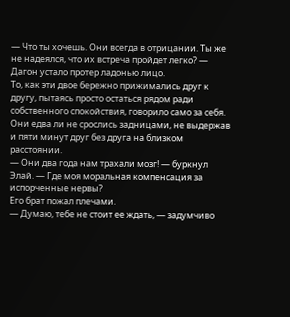— Что ты хочешь. Они всегда в отрицании. Ты же не надеялся, что их встреча пройдет легко? — Дагон устало протер ладонью лицо.
То, как эти двое бережно прижимались друг к другу, пытаясь просто остаться рядом ради собственного спокойствия, говорило само за себя. Они едва ли не срослись задницами, не выдержав и пяти минут друг без друга на близком расстоянии.
— Они два года нам трахали мозг! — буркнул Элай. — Где моя моральная компенсация за испорченные нервы?
Его брат пожал плечами.
— Думаю, тебе не стоит ее ждать, — задумчиво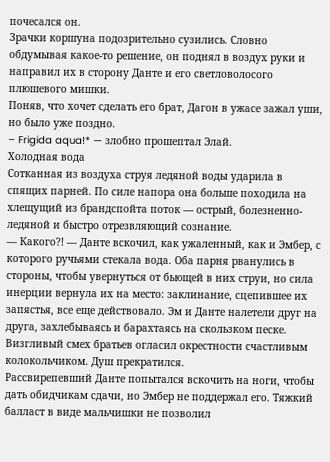почесался он.
Зрачки коршуна подозрительно сузились. Словно обдумывая какое-то решение, он поднял в воздух руки и направил их в сторону Данте и его светловолосого плюшевого мишки.
Поняв, что хочет сделать его брат, Дагон в ужасе зажал уши, но было уже поздно.
– Frigida aqua!* — злобно прошептал Элай.
Холодная вода
Сотканная из воздуха струя ледяной воды ударила в спящих парней. По силе напора она больше походила на хлещущий из брандспойта поток — острый, болезненно-ледяной и быстро отрезвляющий сознание.
— Какого?! — Данте вскочил, как ужаленный, как и Эмбер, с которого ручьями стекала вода. Оба парня рванулись в стороны, чтобы увернуться от бьющей в них струи, но сила инерции вернула их на место: заклинание, сцепившее их запястья, все еще действовало. Эм и Данте налетели друг на друга, захлебываясь и барахтаясь на скользком песке.
Визгливый смех братьев огласил окрестности счастливым колокольчиком. Душ прекратился.
Рассвирепевший Данте попытался вскочить на ноги, чтобы дать обидчикам сдачи, но Эмбер не поддержал его. Тяжкий балласт в виде мальчишки не позволил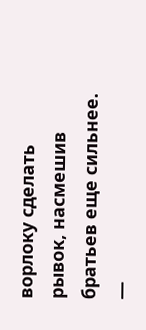ворлоку сделать рывок, насмешив братьев еще сильнее.
—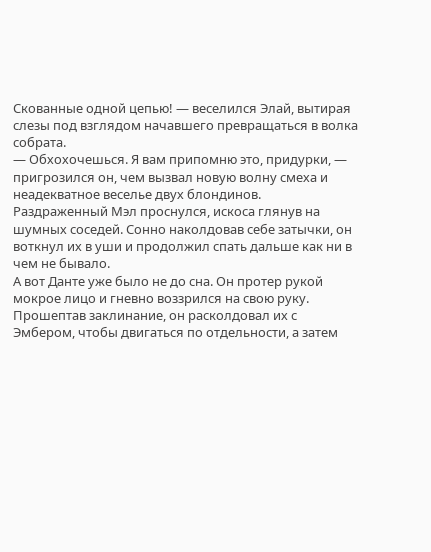Скованные одной цепью! — веселился Элай, вытирая слезы под взглядом начавшего превращаться в волка собрата.
— Обхохочешься. Я вам припомню это, придурки, — пригрозился он, чем вызвал новую волну смеха и неадекватное веселье двух блондинов.
Раздраженный Мэл проснулся, искоса глянув на шумных соседей. Сонно наколдовав себе затычки, он воткнул их в уши и продолжил спать дальше как ни в чем не бывало.
А вот Данте уже было не до сна. Он протер рукой мокрое лицо и гневно воззрился на свою руку. Прошептав заклинание, он расколдовал их с Эмбером, чтобы двигаться по отдельности, а затем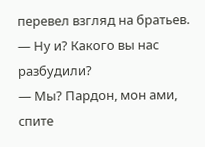перевел взгляд на братьев.
— Ну и? Какого вы нас разбудили?
— Мы? Пардон, мон ами, спите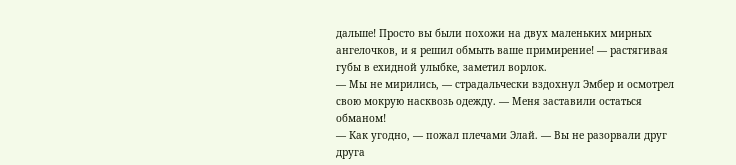дальше! Просто вы были похожи на двух маленьких мирных ангелочков, и я решил обмыть ваше примирение! — растягивая губы в ехидной улыбке, заметил ворлок.
— Мы не мирились, — страдальчески вздохнул Эмбер и осмотрел свою мокрую насквозь одежду. — Меня заставили остаться обманом!
— Как угодно, — пожал плечами Элай. — Вы не разорвали друг друга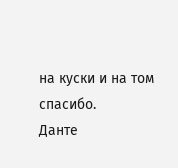на куски и на том спасибо.
Данте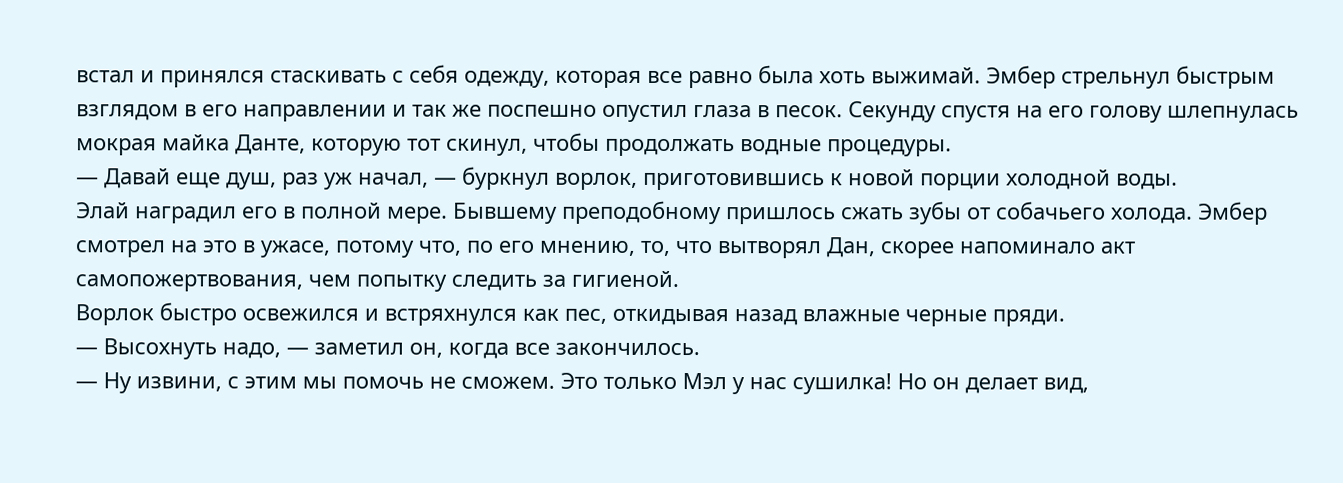встал и принялся стаскивать с себя одежду, которая все равно была хоть выжимай. Эмбер стрельнул быстрым взглядом в его направлении и так же поспешно опустил глаза в песок. Секунду спустя на его голову шлепнулась мокрая майка Данте, которую тот скинул, чтобы продолжать водные процедуры.
— Давай еще душ, раз уж начал, — буркнул ворлок, приготовившись к новой порции холодной воды.
Элай наградил его в полной мере. Бывшему преподобному пришлось сжать зубы от собачьего холода. Эмбер смотрел на это в ужасе, потому что, по его мнению, то, что вытворял Дан, скорее напоминало акт самопожертвования, чем попытку следить за гигиеной.
Ворлок быстро освежился и встряхнулся как пес, откидывая назад влажные черные пряди.
— Высохнуть надо, — заметил он, когда все закончилось.
— Ну извини, с этим мы помочь не сможем. Это только Мэл у нас сушилка! Но он делает вид,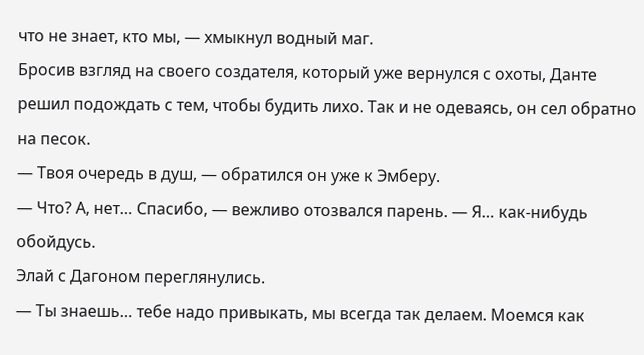что не знает, кто мы, — хмыкнул водный маг.
Бросив взгляд на своего создателя, который уже вернулся с охоты, Данте решил подождать с тем, чтобы будить лихо. Так и не одеваясь, он сел обратно на песок.
— Твоя очередь в душ, — обратился он уже к Эмберу.
— Что? А, нет… Спасибо, — вежливо отозвался парень. — Я… как-нибудь обойдусь.
Элай с Дагоном переглянулись.
— Ты знаешь… тебе надо привыкать, мы всегда так делаем. Моемся как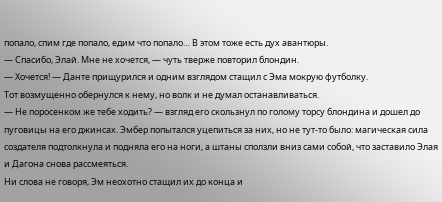попало, спим где попало, едим что попало… В этом тоже есть дух авантюры.
— Спасибо, Элай. Мне не хочется, — чуть тверже повторил блондин.
— Хочется! — Данте прищурился и одним взглядом стащил с Эма мокрую футболку.
Тот возмущенно обернулся к нему, но волк и не думал останавливаться.
— Не поросенком же тебе ходить? — взгляд его скользнул по голому торсу блондина и дошел до пуговицы на его джинсах. Эмбер попытался уцепиться за них, но не тут-то было: магическая сила создателя подтолкнула и подняла его на ноги, а штаны сползли вниз сами собой, что заставило Элая и Дагона снова рассмеяться.
Ни слова не говоря, Эм неохотно стащил их до конца и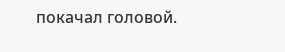покачал головой.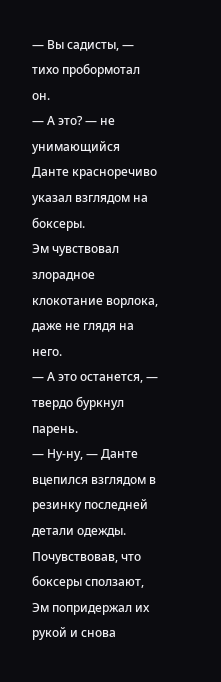— Вы садисты, — тихо пробормотал он.
— А это? — не унимающийся Данте красноречиво указал взглядом на боксеры.
Эм чувствовал злорадное клокотание ворлока, даже не глядя на него.
— А это останется, — твердо буркнул парень.
— Ну-ну, — Данте вцепился взглядом в резинку последней детали одежды.
Почувствовав, что боксеры сползают, Эм попридержал их рукой и снова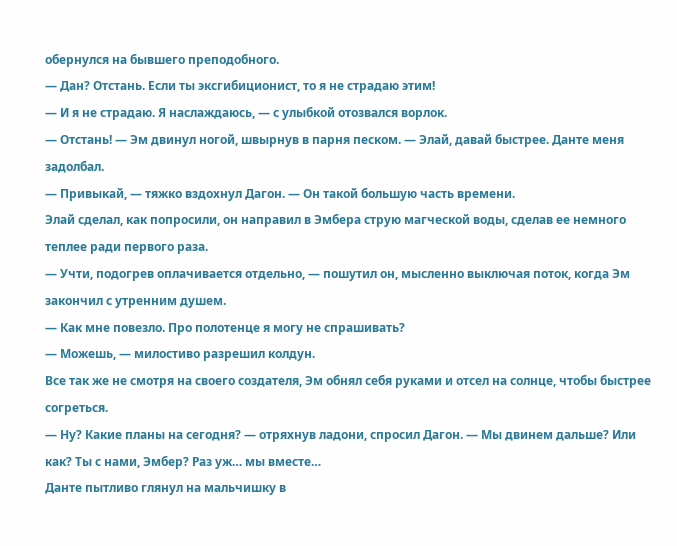обернулся на бывшего преподобного.
— Дан? Отстань. Если ты эксгибиционист, то я не страдаю этим!
— И я не страдаю. Я наслаждаюсь, — с улыбкой отозвался ворлок.
— Отстань! — Эм двинул ногой, швырнув в парня песком. — Элай, давай быстрее. Данте меня задолбал.
— Привыкай, — тяжко вздохнул Дагон. — Он такой большую часть времени.
Элай сделал, как попросили, он направил в Эмбера струю магческой воды, сделав ее немного теплее ради первого раза.
— Учти, подогрев оплачивается отдельно, — пошутил он, мысленно выключая поток, когда Эм закончил с утренним душем.
— Как мне повезло. Про полотенце я могу не спрашивать?
— Можешь, — милостиво разрешил колдун.
Все так же не смотря на своего создателя, Эм обнял себя руками и отсел на солнце, чтобы быстрее согреться.
— Ну? Какие планы на сегодня? — отряхнув ладони, спросил Дагон. — Мы двинем дальше? Или как? Ты с нами, Эмбер? Раз уж… мы вместе…
Данте пытливо глянул на мальчишку в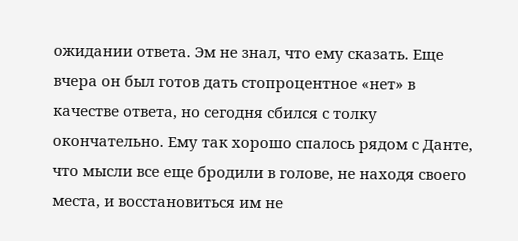ожидании ответа. Эм не знал, что ему сказать. Еще вчера он был готов дать стопроцентное «нет» в качестве ответа, но сегодня сбился с толку окончательно. Ему так хорошо спалось рядом с Данте, что мысли все еще бродили в голове, не находя своего места, и восстановиться им не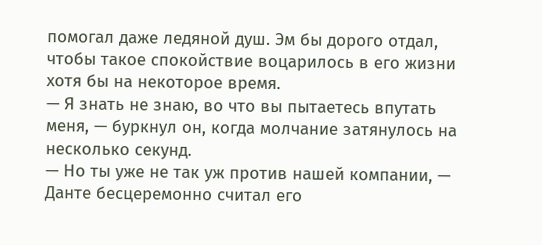помогал даже ледяной душ. Эм бы дорого отдал, чтобы такое спокойствие воцарилось в его жизни хотя бы на некоторое время.
— Я знать не знаю, во что вы пытаетесь впутать меня, — буркнул он, когда молчание затянулось на несколько секунд.
— Но ты уже не так уж против нашей компании, — Данте бесцеремонно считал его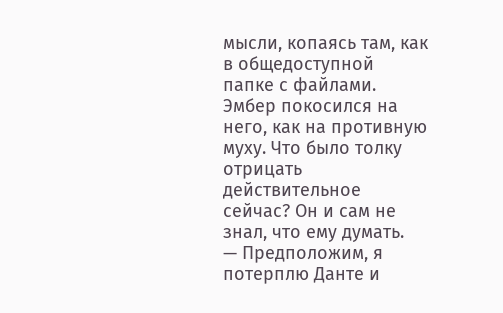мысли, копаясь там, как в общедоступной папке с файлами.
Эмбер покосился на него, как на противную муху. Что было толку отрицать действительное сейчас? Он и сам не знал, что ему думать.
— Предположим, я потерплю Данте и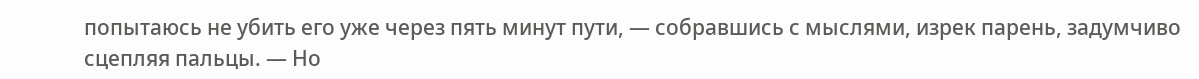попытаюсь не убить его уже через пять минут пути, — собравшись с мыслями, изрек парень, задумчиво сцепляя пальцы. — Но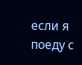если я поеду с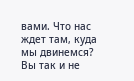вами. Что нас ждет там, куда мы двинемся? Вы так и не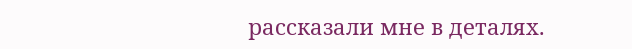рассказали мне в деталях.